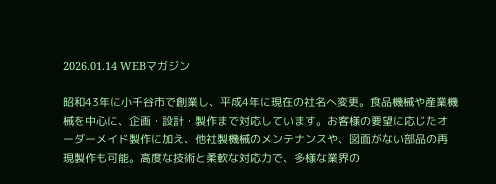2026.01.14 WEBマガジン

昭和43年に小千谷市で創業し、平成4年に現在の社名へ変更。食品機械や産業機械を中心に、企画・設計・製作まで対応しています。お客様の要望に応じたオーダーメイド製作に加え、他社製機械のメンテナンスや、図面がない部品の再現製作も可能。高度な技術と柔軟な対応力で、多様な業界の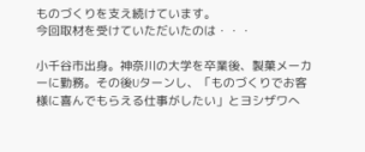ものづくりを支え続けています。
今回取材を受けていただいたのは・・・

小千谷市出身。神奈川の大学を卒業後、製菓メーカーに勤務。その後Uターンし、「ものづくりでお客様に喜んでもらえる仕事がしたい」とヨシザワへ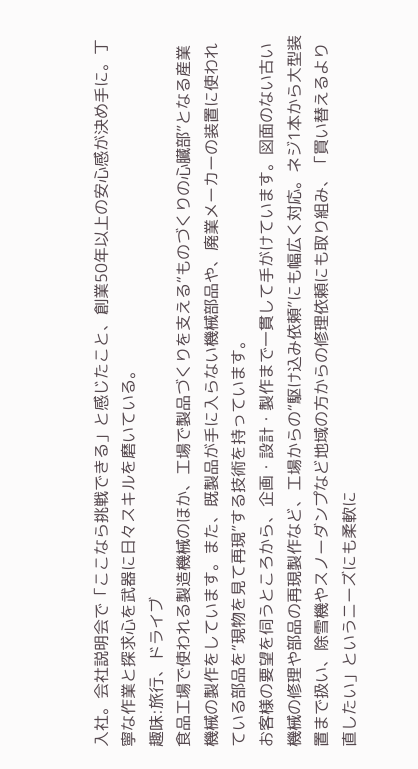入社。会社説明会で「ここなら挑戦できる」と感じたこと、創業50年以上の安心感が決め手に。丁寧な作業と探求心を武器に日々スキルを磨いている。
趣味:旅行、ドライブ
食品工場で使われる製造機械のほか、工場で製品づくりを支える“ものづくりの心臓部”となる産業機械の製作をしています。また、既製品が手に入らない機械部品や、廃業メーカーの装置に使われている部品を“現物を見て再現”する技術を持っています。
お客様の要望を伺うところから、企画・設計・製作まで一貫して手がけています。図面のない古い機械の修理や部品の再現製作など、工場からの“駆け込み依頼”にも幅広く対応。ネジ1本から大型装置まで扱い、除雪機やスノーダンプなど地域の方からの修理依頼にも取り組み、「買い替えるより直したい」というニーズにも柔軟に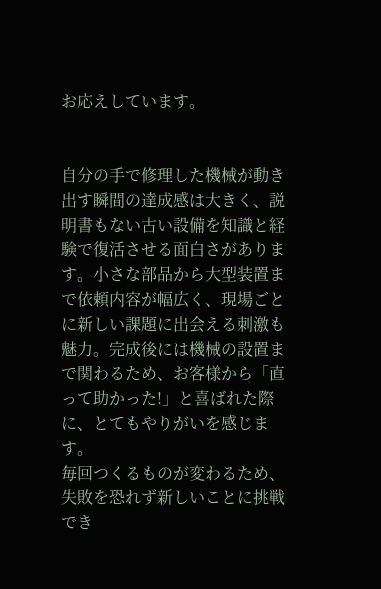お応えしています。


自分の手で修理した機械が動き出す瞬間の達成感は大きく、説明書もない古い設備を知識と経験で復活させる面白さがあります。小さな部品から大型装置まで依頼内容が幅広く、現場ごとに新しい課題に出会える刺激も魅力。完成後には機械の設置まで関わるため、お客様から「直って助かった!」と喜ばれた際に、とてもやりがいを感じます。
毎回つくるものが変わるため、失敗を恐れず新しいことに挑戦でき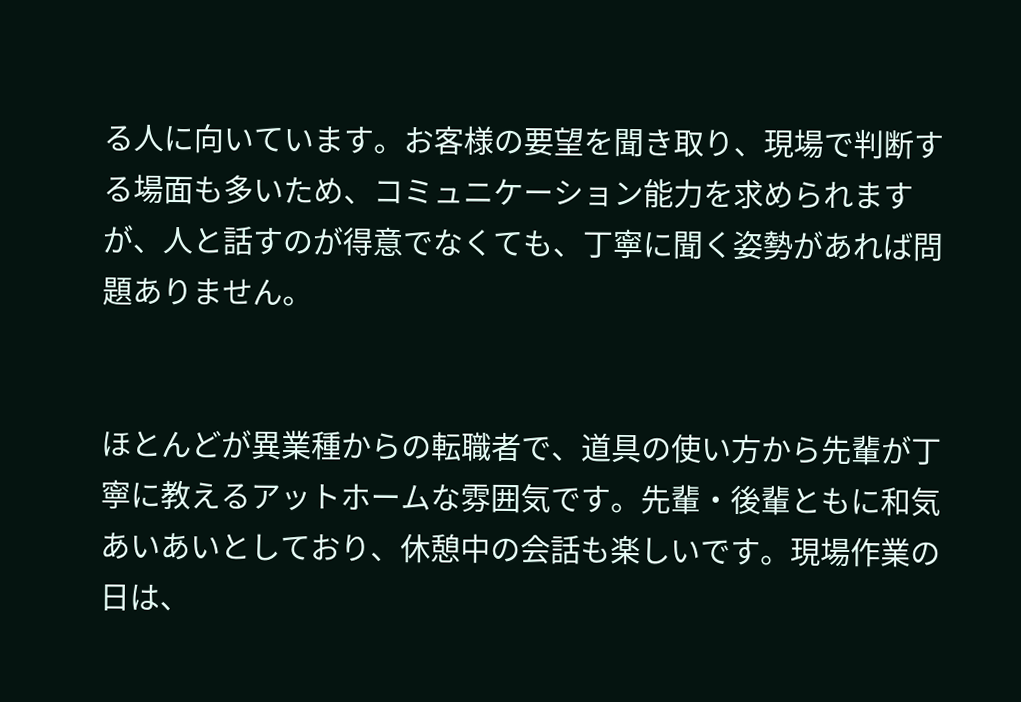る人に向いています。お客様の要望を聞き取り、現場で判断する場面も多いため、コミュニケーション能力を求められますが、人と話すのが得意でなくても、丁寧に聞く姿勢があれば問題ありません。


ほとんどが異業種からの転職者で、道具の使い方から先輩が丁寧に教えるアットホームな雰囲気です。先輩・後輩ともに和気あいあいとしており、休憩中の会話も楽しいです。現場作業の日は、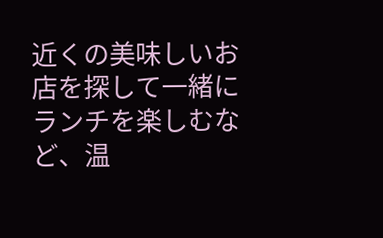近くの美味しいお店を探して一緒にランチを楽しむなど、温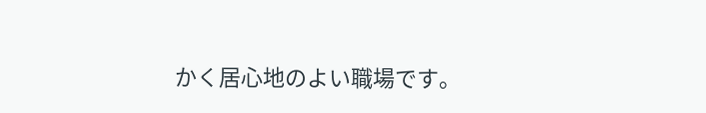かく居心地のよい職場です。